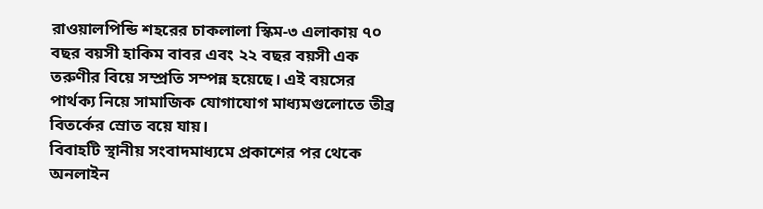রাওয়ালপিন্ডি শহরের চাকলালা স্কিম‑৩ এলাকায় ৭০ বছর বয়সী হাকিম বাবর এবং ২২ বছর বয়সী এক তরুণীর বিয়ে সম্প্রতি সম্পন্ন হয়েছে। এই বয়সের পার্থক্য নিয়ে সামাজিক যোগাযোগ মাধ্যমগুলোতে তীব্র বিতর্কের স্রোত বয়ে যায়।
বিবাহটি স্থানীয় সংবাদমাধ্যমে প্রকাশের পর থেকে অনলাইন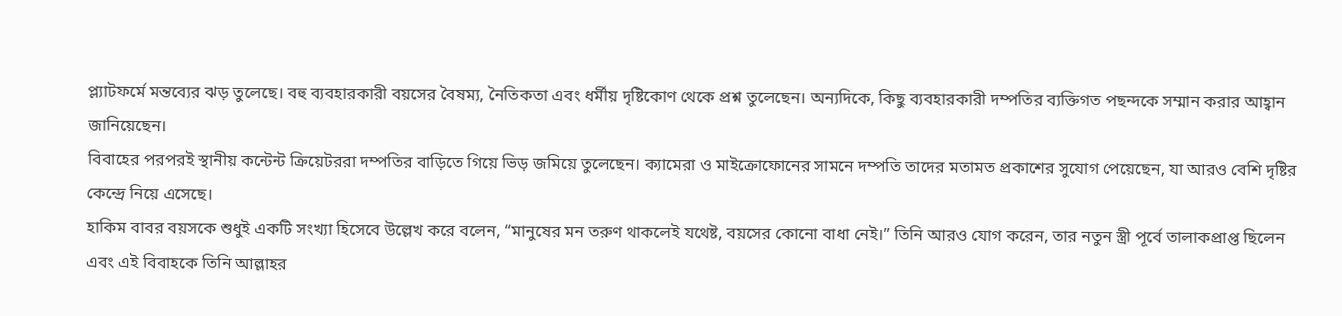প্ল্যাটফর্মে মন্তব্যের ঝড় তুলেছে। বহু ব্যবহারকারী বয়সের বৈষম্য, নৈতিকতা এবং ধর্মীয় দৃষ্টিকোণ থেকে প্রশ্ন তুলেছেন। অন্যদিকে, কিছু ব্যবহারকারী দম্পতির ব্যক্তিগত পছন্দকে সম্মান করার আহ্বান জানিয়েছেন।
বিবাহের পরপরই স্থানীয় কন্টেন্ট ক্রিয়েটররা দম্পতির বাড়িতে গিয়ে ভিড় জমিয়ে তুলেছেন। ক্যামেরা ও মাইক্রোফোনের সামনে দম্পতি তাদের মতামত প্রকাশের সুযোগ পেয়েছেন, যা আরও বেশি দৃষ্টির কেন্দ্রে নিয়ে এসেছে।
হাকিম বাবর বয়সকে শুধুই একটি সংখ্যা হিসেবে উল্লেখ করে বলেন, “মানুষের মন তরুণ থাকলেই যথেষ্ট, বয়সের কোনো বাধা নেই।” তিনি আরও যোগ করেন, তার নতুন স্ত্রী পূর্বে তালাকপ্রাপ্ত ছিলেন এবং এই বিবাহকে তিনি আল্লাহর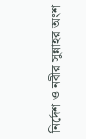নির্দেশ ও নবীর সুন্নাহর অংশ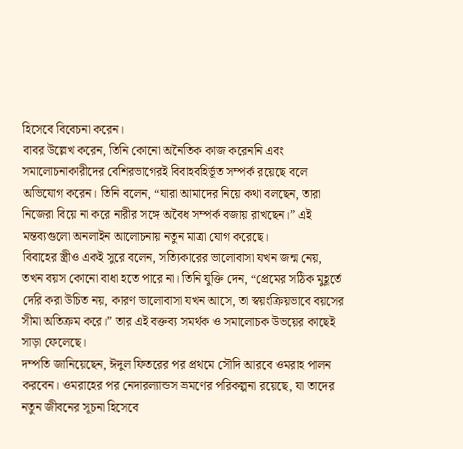হিসেবে বিবেচনা করেন।
বাবর উল্লেখ করেন, তিনি কোনো অনৈতিক কাজ করেননি এবং সমালোচনাকারীদের বেশিরভাগেরই বিবাহবহির্ভূত সম্পর্ক রয়েছে বলে অভিযোগ করেন। তিনি বলেন, “যারা আমাদের নিয়ে কথা বলছেন, তারা নিজেরা বিয়ে না করে নারীর সঙ্গে অবৈধ সম্পর্ক বজায় রাখছেন।” এই মন্তব্যগুলো অনলাইন আলোচনায় নতুন মাত্রা যোগ করেছে।
বিবাহের স্ত্রীও একই সুরে বলেন, সত্যিকারের ভালোবাসা যখন জন্ম নেয়, তখন বয়স কোনো বাধা হতে পারে না। তিনি যুক্তি দেন, “প্রেমের সঠিক মুহূর্তে দেরি করা উচিত নয়, কারণ ভালোবাসা যখন আসে, তা স্বয়ংক্রিয়ভাবে বয়সের সীমা অতিক্রম করে।” তার এই বক্তব্য সমর্থক ও সমালোচক উভয়ের কাছেই সাড়া ফেলেছে।
দম্পতি জানিয়েছেন, ঈদুল ফিতরের পর প্রথমে সৌদি আরবে ওমরাহ পালন করবেন। ওমরাহের পর নেদারল্যান্ডস ভ্রমণের পরিকল্পনা রয়েছে, যা তাদের নতুন জীবনের সূচনা হিসেবে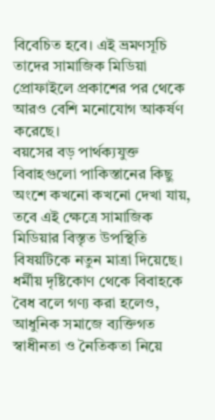বিবেচিত হবে। এই ভ্রমণসূচি তাদের সামাজিক মিডিয়া প্রোফাইলে প্রকাশের পর থেকে আরও বেশি মনোযোগ আকর্ষণ করেছে।
বয়সের বড় পার্থক্যযুক্ত বিবাহগুলো পাকিস্তানের কিছু অংশে কখনো কখনো দেখা যায়, তবে এই ক্ষেত্রে সামাজিক মিডিয়ার বিস্তৃত উপস্থিতি বিষয়টিকে নতুন মাত্রা দিয়েছে। ধর্মীয় দৃষ্টিকোণ থেকে বিবাহকে বৈধ বলে গণ্য করা হলেও, আধুনিক সমাজে ব্যক্তিগত স্বাধীনতা ও নৈতিকতা নিয়ে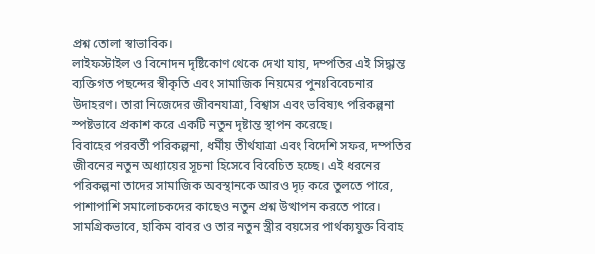প্রশ্ন তোলা স্বাভাবিক।
লাইফস্টাইল ও বিনোদন দৃষ্টিকোণ থেকে দেখা যায়, দম্পতির এই সিদ্ধান্ত ব্যক্তিগত পছন্দের স্বীকৃতি এবং সামাজিক নিয়মের পুনঃবিবেচনার উদাহরণ। তারা নিজেদের জীবনযাত্রা, বিশ্বাস এবং ভবিষ্যৎ পরিকল্পনা স্পষ্টভাবে প্রকাশ করে একটি নতুন দৃষ্টান্ত স্থাপন করেছে।
বিবাহের পরবর্তী পরিকল্পনা, ধর্মীয় তীর্থযাত্রা এবং বিদেশি সফর, দম্পতির জীবনের নতুন অধ্যায়ের সূচনা হিসেবে বিবেচিত হচ্ছে। এই ধরনের পরিকল্পনা তাদের সামাজিক অবস্থানকে আরও দৃঢ় করে তুলতে পারে, পাশাপাশি সমালোচকদের কাছেও নতুন প্রশ্ন উত্থাপন করতে পারে।
সামগ্রিকভাবে, হাকিম বাবর ও তার নতুন স্ত্রীর বয়সের পার্থক্যযুক্ত বিবাহ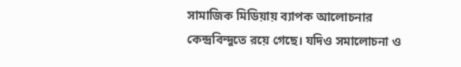সামাজিক মিডিয়ায় ব্যাপক আলোচনার কেন্দ্রবিন্দুতে রয়ে গেছে। যদিও সমালোচনা ও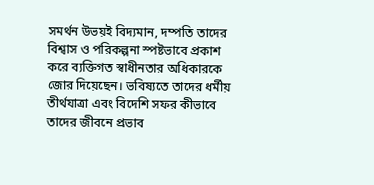সমর্থন উভয়ই বিদ্যমান, দম্পতি তাদের বিশ্বাস ও পরিকল্পনা স্পষ্টভাবে প্রকাশ করে ব্যক্তিগত স্বাধীনতার অধিকারকে জোর দিয়েছেন। ভবিষ্যতে তাদের ধর্মীয় তীর্থযাত্রা এবং বিদেশি সফর কীভাবে তাদের জীবনে প্রভাব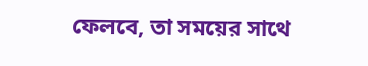ফেলবে, তা সময়ের সাথে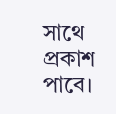সাথে প্রকাশ পাবে।